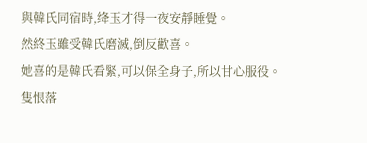與韓氏同宿時,绛玉才得一夜安靜睡覺。
然終玉雖受韓氏磨滅,倒反歡喜。
她喜的是韓氏看緊,可以保全身子,所以甘心服役。
隻恨落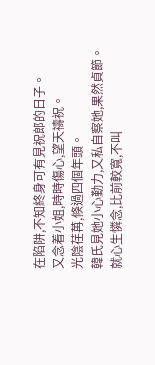在陷阱,不知終身可有見祝郎的日子。
又念着小姐,時時傷心,望天禱祝。
光陰荏苒,倏過四個年頭。
韓氏見她小心勤力,又私自察她,果然貞節。
就心生憐念,比前較寬,不叫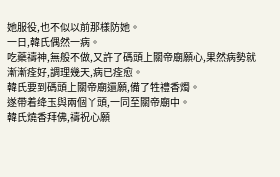她服役,也不似以前那樣防她。
一日,韓氏偶然一病。
吃藥禱神,無般不做,又許了碼頭上關帝廟願心,果然病勢就漸漸痊好,調理幾天,病已痊愈。
韓氏要到碼頭上關帝廟還願,備了牲禮香燭。
遂帶着绛玉與兩個丫頭,一同至關帝廟中。
韓氏燒香拜佛,禱祝心願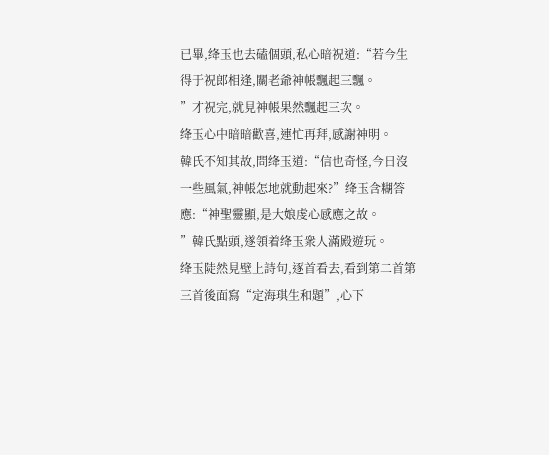已畢,绛玉也去磕個頭,私心暗祝道:“若今生得于祝郎相逢,關老爺神帳飄起三飄。
”才祝完,就見神帳果然飄起三次。
绛玉心中暗暗歡喜,連忙再拜,感謝神明。
韓氏不知其故,問绛玉道:“信也奇怪,今日沒一些風氣,神帳怎地就動起來?”绛玉含糊答應:“神聖靈顯,是大娘虔心感應之故。
”韓氏點頭,遂領着绛玉衆人滿殿遊玩。
绛玉陡然見壁上詩句,逐首看去,看到第二首第三首後面寫“定海琪生和題”,心下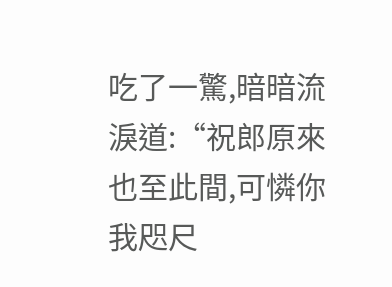吃了一驚,暗暗流淚道:“祝郎原來也至此間,可憐你我咫尺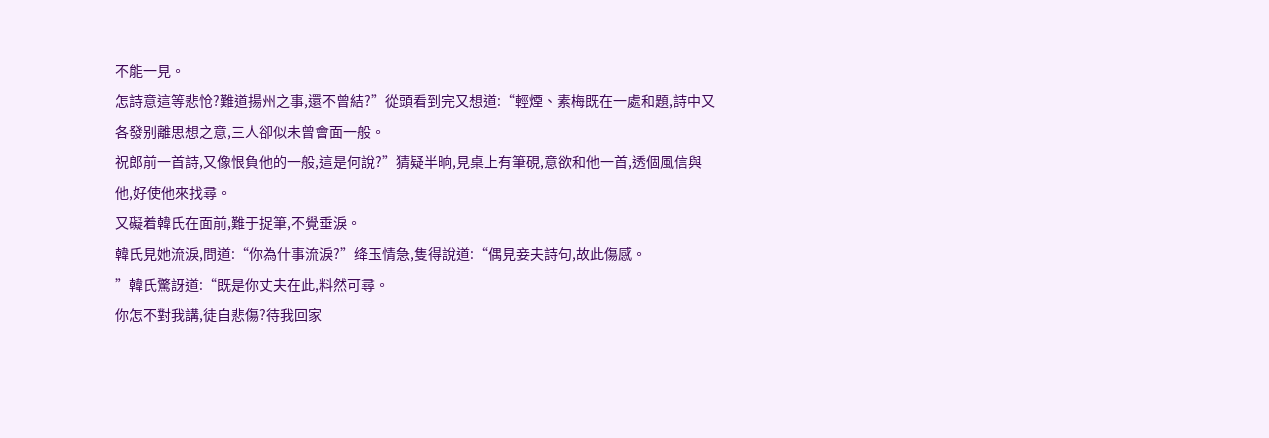不能一見。
怎詩意這等悲怆?難道揚州之事,還不曾結?”從頭看到完又想道:“輕煙、素梅既在一處和題,詩中又各發别離思想之意,三人卻似未曾會面一般。
祝郎前一首詩,又像恨負他的一般,這是何說?”猜疑半晌,見桌上有筆硯,意欲和他一首,透個風信與他,好使他來找尋。
又礙着韓氏在面前,難于捉筆,不覺垂淚。
韓氏見她流淚,問道:“你為什事流淚?”绛玉情急,隻得說道:“偶見妾夫詩句,故此傷感。
”韓氏驚訝道:“既是你丈夫在此,料然可尋。
你怎不對我講,徒自悲傷?待我回家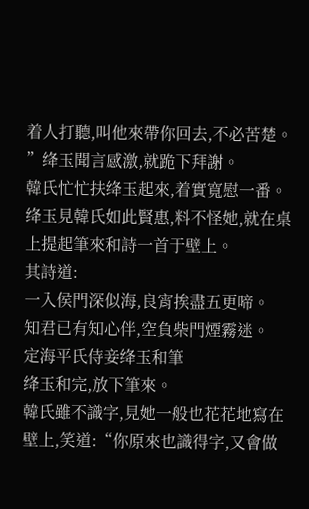着人打聽,叫他來帶你回去,不必苦楚。
”绛玉聞言感激,就跪下拜謝。
韓氏忙忙扶绛玉起來,着實寬慰一番。
绛玉見韓氏如此賢惠,料不怪她,就在桌上提起筆來和詩一首于壁上。
其詩道:
一入侯門深似海,良宵挨盡五更啼。
知君已有知心伴,空負柴門煙霧迷。
定海平氏侍妾绛玉和筆
绛玉和完,放下筆來。
韓氏雖不識字,見她一般也花花地寫在壁上,笑道:“你原來也識得字,又會做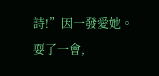詩!”因一發愛她。
耍了一會,